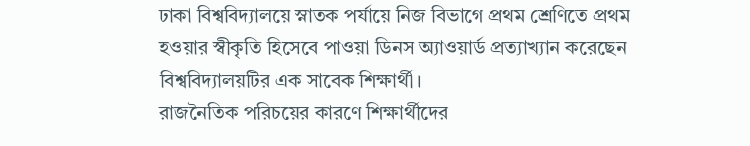ঢাকা বিশ্ববিদ্যালয়ে স্নাতক পর্যায়ে নিজ বিভাগে প্রথম শ্রেণিতে প্রথম হওয়ার স্বীকৃতি হিসেবে পাওয়া ডিনস অ্যাওয়ার্ড প্রত্যাখ্যান করেছেন বিশ্ববিদ্যালয়টির এক সাবেক শিক্ষার্থী।
রাজনৈতিক পরিচয়ের কারণে শিক্ষার্থীদের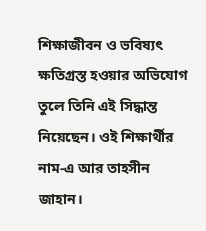শিক্ষাজীবন ও ভবিষ্যৎ ক্ষতিগ্রস্ত হওয়ার অভিযোগ তুলে তিনি এই সিদ্ধান্ত নিয়েছেন। ওই শিক্ষার্থীর নাম-এ আর তাহসীন জাহান।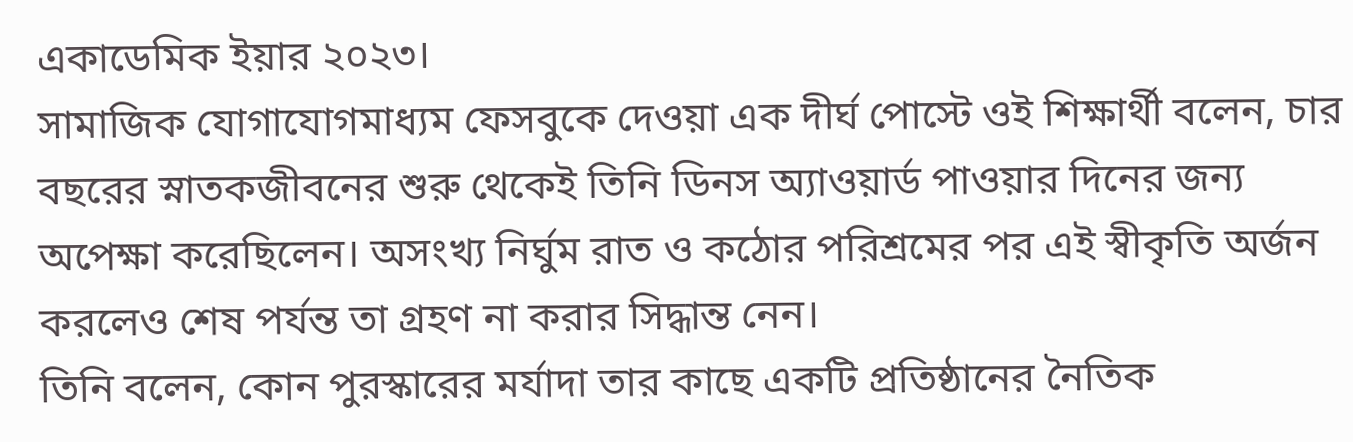একাডেমিক ইয়ার ২০২৩।
সামাজিক যোগাযোগমাধ্যম ফেসবুকে দেওয়া এক দীর্ঘ পোস্টে ওই শিক্ষার্থী বলেন, চার বছরের স্নাতকজীবনের শুরু থেকেই তিনি ডিনস অ্যাওয়ার্ড পাওয়ার দিনের জন্য অপেক্ষা করেছিলেন। অসংখ্য নির্ঘুম রাত ও কঠোর পরিশ্রমের পর এই স্বীকৃতি অর্জন করলেও শেষ পর্যন্ত তা গ্রহণ না করার সিদ্ধান্ত নেন।
তিনি বলেন, কোন পুরস্কারের মর্যাদা তার কাছে একটি প্রতিষ্ঠানের নৈতিক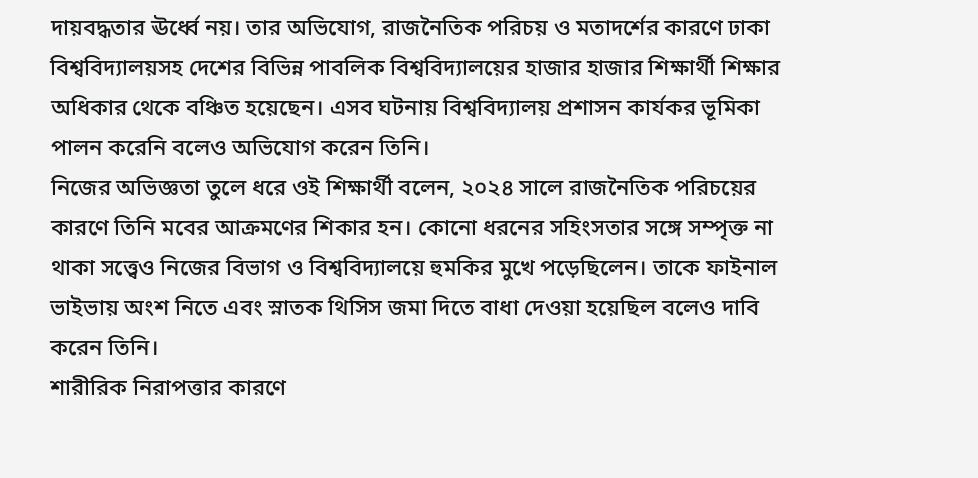দায়বদ্ধতার ঊর্ধ্বে নয়। তার অভিযোগ, রাজনৈতিক পরিচয় ও মতাদর্শের কারণে ঢাকা বিশ্ববিদ্যালয়সহ দেশের বিভিন্ন পাবলিক বিশ্ববিদ্যালয়ের হাজার হাজার শিক্ষার্থী শিক্ষার অধিকার থেকে বঞ্চিত হয়েছেন। এসব ঘটনায় বিশ্ববিদ্যালয় প্রশাসন কার্যকর ভূমিকা পালন করেনি বলেও অভিযোগ করেন তিনি।
নিজের অভিজ্ঞতা তুলে ধরে ওই শিক্ষার্থী বলেন, ২০২৪ সালে রাজনৈতিক পরিচয়ের কারণে তিনি মবের আক্রমণের শিকার হন। কোনো ধরনের সহিংসতার সঙ্গে সম্পৃক্ত না থাকা সত্ত্বেও নিজের বিভাগ ও বিশ্ববিদ্যালয়ে হুমকির মুখে পড়েছিলেন। তাকে ফাইনাল ভাইভায় অংশ নিতে এবং স্নাতক থিসিস জমা দিতে বাধা দেওয়া হয়েছিল বলেও দাবি করেন তিনি।
শারীরিক নিরাপত্তার কারণে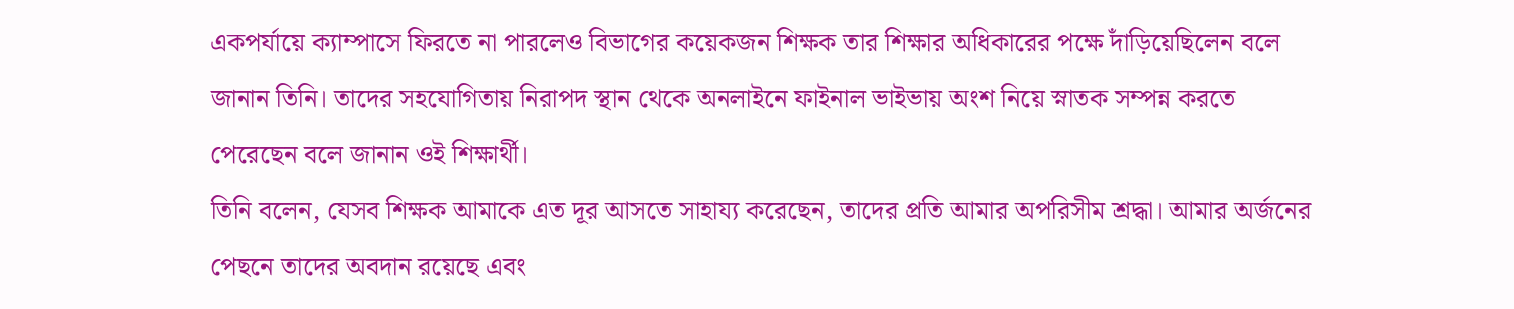একপর্যায়ে ক্যাম্পাসে ফিরতে না পারলেও বিভাগের কয়েকজন শিক্ষক তার শিক্ষার অধিকারের পক্ষে দাঁড়িয়েছিলেন বলে জানান তিনি। তাদের সহযোগিতায় নিরাপদ স্থান থেকে অনলাইনে ফাইনাল ভাইভায় অংশ নিয়ে স্নাতক সম্পন্ন করতে পেরেছেন বলে জানান ওই শিক্ষার্থী।
তিনি বলেন, যেসব শিক্ষক আমাকে এত দূর আসতে সাহায্য করেছেন, তাদের প্রতি আমার অপরিসীম শ্রদ্ধা। আমার অর্জনের পেছনে তাদের অবদান রয়েছে এবং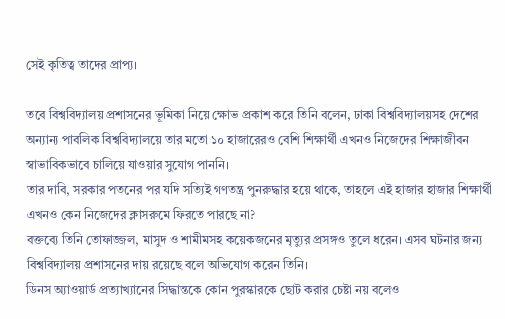সেই কৃতিত্ব তাদের প্রাপ্য।

তবে বিশ্ববিদ্যালয় প্রশাসনের ভূমিকা নিয়ে ক্ষোভ প্রকাশ করে তিনি বলেন, ঢাকা বিশ্ববিদ্যালয়সহ দেশের অন্যান্য পাবলিক বিশ্ববিদ্যালয়ে তার মতো ১০ হাজারেরও বেশি শিক্ষার্থী এখনও নিজেদের শিক্ষাজীবন স্বাভাবিকভাবে চালিয়ে যাওয়ার সুযোগ পাননি।
তার দাবি, সরকার পতনের পর যদি সত্যিই গণতন্ত্র পুনরুদ্ধার হয়ে থাকে, তাহলে এই হাজার হাজার শিক্ষার্থী এখনও কেন নিজেদের ক্লাসরুমে ফিরতে পারছে না?
বক্তব্যে তিনি তোফাজ্জল, মাসুদ ও শামীমসহ কয়েকজনের মৃত্যুর প্রসঙ্গও তুলে ধরেন। এসব ঘটনার জন্য বিশ্ববিদ্যালয় প্রশাসনের দায় রয়েছে বলে অভিযোগ করেন তিনি।
ডিনস অ্যাওয়ার্ড প্রত্যাখ্যানের সিদ্ধান্তকে কোন পুরস্কারকে ছোট করার চেষ্টা নয় বলেও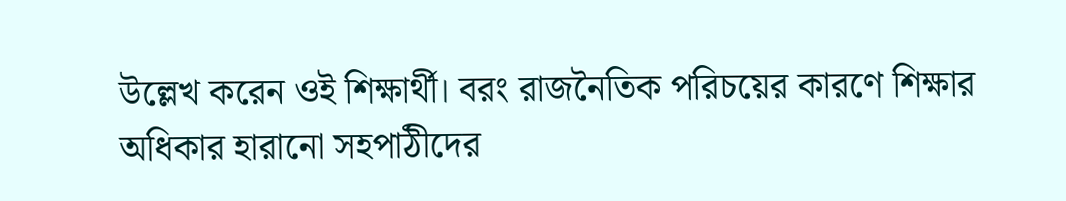উল্লেখ করেন ওই শিক্ষার্থী। বরং রাজনৈতিক পরিচয়ের কারণে শিক্ষার অধিকার হারানো সহপাঠীদের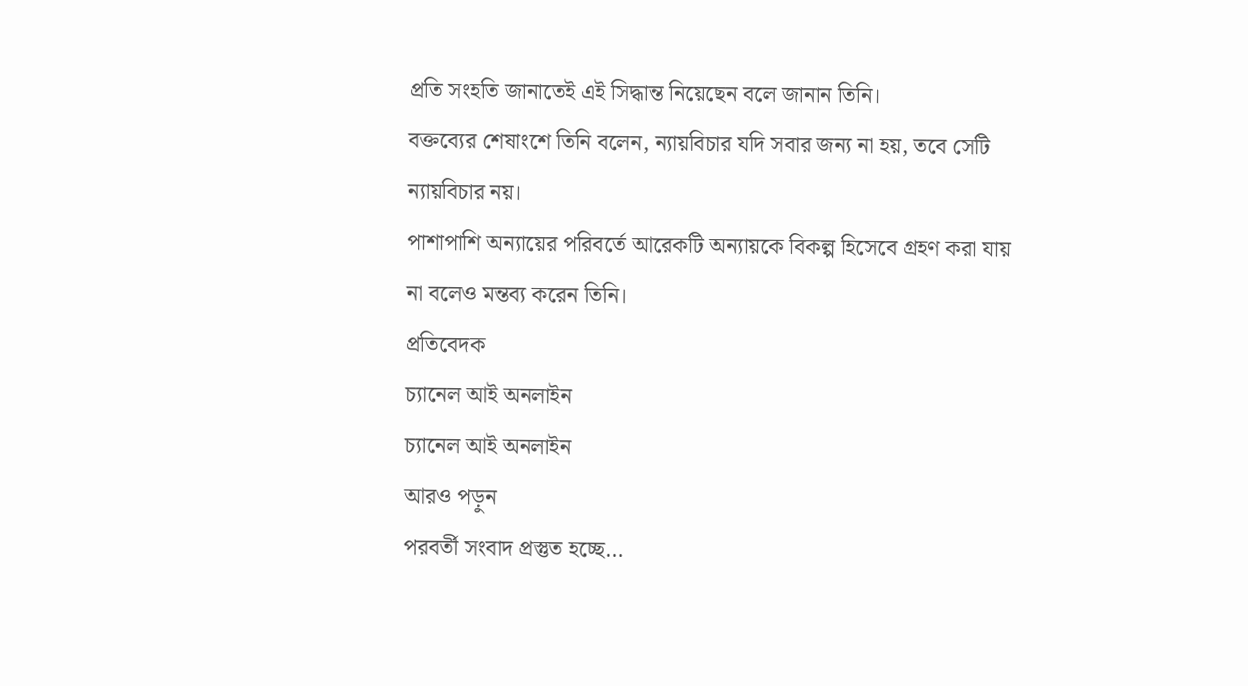প্রতি সংহতি জানাতেই এই সিদ্ধান্ত নিয়েছেন বলে জানান তিনি।
বক্তব্যের শেষাংশে তিনি বলেন, ন্যায়বিচার যদি সবার জন্য না হয়, তবে সেটি ন্যায়বিচার নয়।
পাশাপাশি অন্যায়ের পরিবর্তে আরেকটি অন্যায়কে বিকল্প হিসেবে গ্রহণ করা যায় না বলেও মন্তব্য করেন তিনি।
প্রতিবেদক
চ্যানেল আই অনলাইন
চ্যানেল আই অনলাইন
আরও পড়ুন
পরবর্তী সংবাদ প্রস্তুত হচ্ছে…